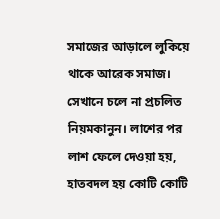সমাজের আড়ালে লুকিয়ে থাকে আরেক সমাজ। সেখানে চলে না প্রচলিত নিয়মকানুন। লাশের পর লাশ ফেলে দেওয়া হয়, হাতবদল হয় কোটি কোটি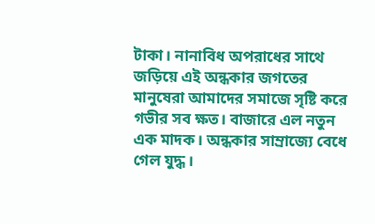টাকা। নানাবিধ অপরাধের সাথে জড়িয়ে এই অন্ধকার জগতের মানুষেরা আমাদের সমাজে সৃষ্টি করে গভীর সব ক্ষত। বাজারে এল নতুন এক মাদক। অন্ধকার সাম্রাজ্যে বেধে গেল যুদ্ধ।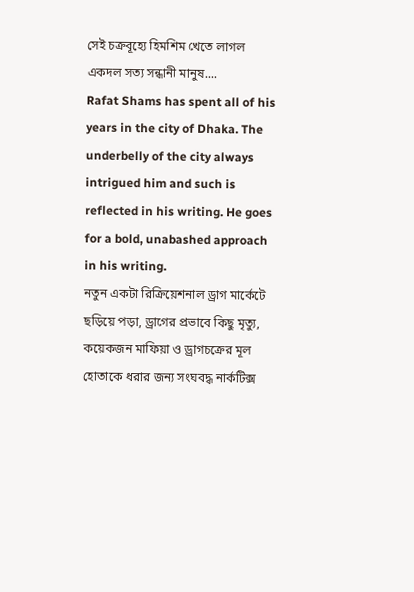সেই চক্রবূহ্যে হিমশিম খেতে লাগল একদল সত্য সন্ধানী মানুষ....
Rafat Shams has spent all of his years in the city of Dhaka. The underbelly of the city always intrigued him and such is reflected in his writing. He goes for a bold, unabashed approach in his writing.
নতুন একটা রিক্রিয়েশনাল ড্রাগ মার্কেটে ছড়িয়ে পড়া, ড্রাগের প্রভাবে কিছু মৃত্যু, কয়েকজন মাফিয়া ও ড্রাগচক্রের মূল হোতাকে ধরার জন্য সংঘবদ্ধ নার্কটিক্স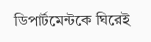ডিপার্টমেন্টকে ঘিরেই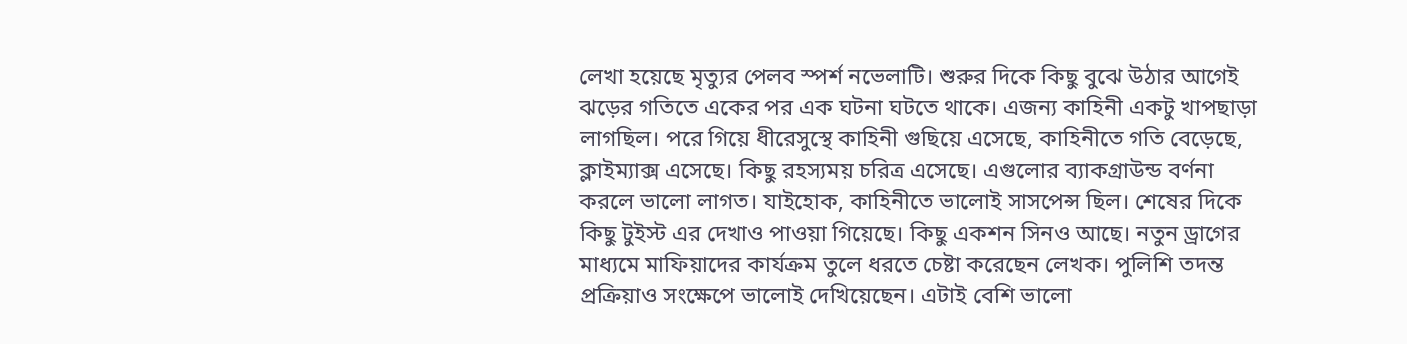লেখা হয়েছে মৃত্যুর পেলব স্পর্শ নভেলাটি। শুরুর দিকে কিছু বুঝে উঠার আগেই ঝড়ের গতিতে একের পর এক ঘটনা ঘটতে থাকে। এজন্য কাহিনী একটু খাপছাড়া লাগছিল। পরে গিয়ে ধীরেসুস্থে কাহিনী গুছিয়ে এসেছে, কাহিনীতে গতি বেড়েছে, ক্লাইম্যাক্স এসেছে। কিছু রহস্যময় চরিত্র এসেছে। এগুলোর ব্যাকগ্রাউন্ড বর্ণনা করলে ভালো লাগত। যাইহোক, কাহিনীতে ভালোই সাসপেন্স ছিল। শেষের দিকে কিছু টুইস্ট এর দেখাও পাওয়া গিয়েছে। কিছু একশন সিনও আছে। নতুন ড্রাগের মাধ্যমে মাফিয়াদের কার্যক্রম তুলে ধরতে চেষ্টা করেছেন লেখক। পুলিশি তদন্ত প্রক্রিয়াও সংক্ষেপে ভালোই দেখিয়েছেন। এটাই বেশি ভালো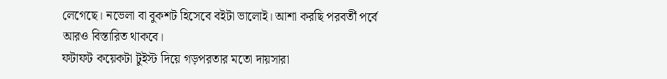লেগেছে। নভেলা বা বুকশট হিসেবে বইটা ভালোই। আশা করছি পরবর্তী পর্বে আরও বিস্তারিত থাকবে।
ফটাফট কয়েকটা টুইস্ট দিয়ে গড়পরতার মতো দায়সারা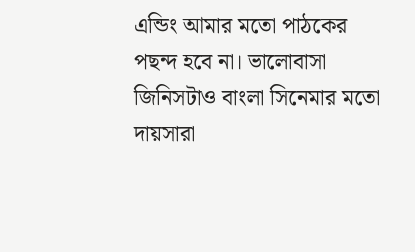এন্ডিং আমার মতো পাঠকের পছন্দ হবে না। ভালোবাসা জিনিসটাও বাংলা সিনেমার মতো দায়সারা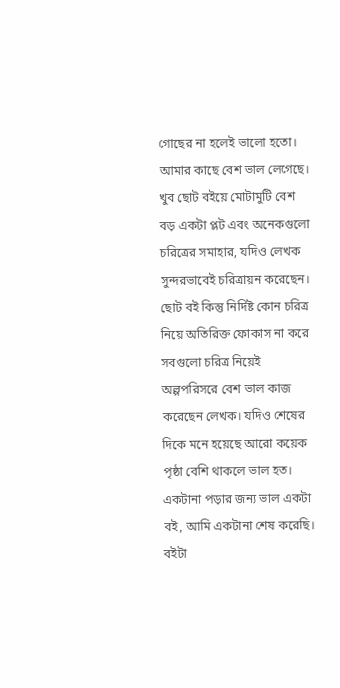গোছের না হলেই ভালো হতো।
আমার কাছে বেশ ভাল লেগেছে। খুব ছোট বইয়ে মোটামুটি বেশ বড় একটা প্লট এবং অনেকগুলো চরিত্রের সমাহার, যদিও লেখক সুন্দরভাবেই চরিত্রায়ন করেছেন। ছোট বই কিন্তু নির্দিষ্ট কোন চরিত্র নিয়ে অতিরিক্ত ফোকাস না করে সবগুলো চরিত্র নিয়েই অল্পপরিসরে বেশ ভাল কাজ করেছেন লেখক। যদিও শেষের দিকে মনে হয়েছে আরো কয়েক পৃষ্ঠা বেশি থাকলে ভাল হত। একটানা পড়ার জন্য ভাল একটা বই, আমি একটানা শেষ করেছি। বইটা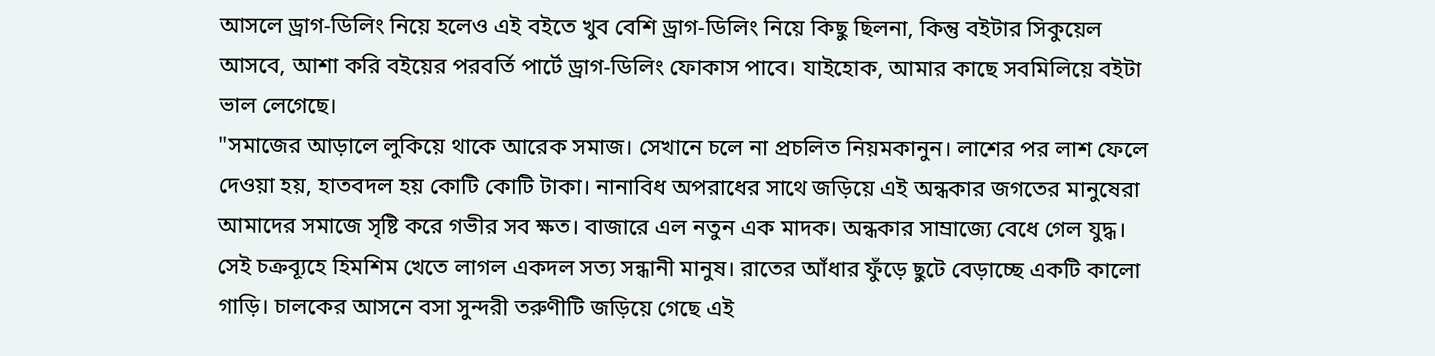আসলে ড্রাগ-ডিলিং নিয়ে হলেও এই বইতে খুব বেশি ড্রাগ-ডিলিং নিয়ে কিছু ছিলনা, কিন্তু বইটার সিকুয়েল আসবে, আশা করি বইয়ের পরবর্তি পার্টে ড্রাগ-ডিলিং ফোকাস পাবে। যাইহোক, আমার কাছে সবমিলিয়ে বইটা ভাল লেগেছে।
"সমাজের আড়ালে লুকিয়ে থাকে আরেক সমাজ। সেখানে চলে না প্রচলিত নিয়মকানুন। লাশের পর লাশ ফেলে দেওয়া হয়, হাতবদল হয় কোটি কোটি টাকা। নানাবিধ অপরাধের সাথে জড়িয়ে এই অন্ধকার জগতের মানুষেরা আমাদের সমাজে সৃষ্টি করে গভীর সব ক্ষত। বাজারে এল নতুন এক মাদক। অন্ধকার সাম্রাজ্যে বেধে গেল যুদ্ধ। সেই চক্রব্যূহে হিমশিম খেতে লাগল একদল সত্য সন্ধানী মানুষ। রাতের আঁধার ফুঁড়ে ছুটে বেড়াচ্ছে একটি কালো গাড়ি। চালকের আসনে বসা সুন্দরী তরুণীটি জড়িয়ে গেছে এই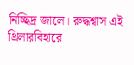নিচ্ছিদ্র জালে। রুদ্ধশ্বাস এই থ্রিলারবিহারে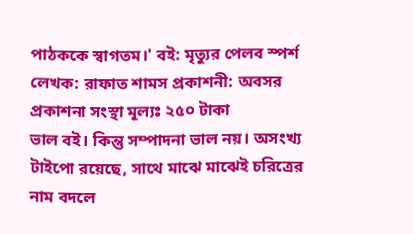পাঠককে স্বাগতম।' বই: মৃত্যুর পেলব স্পর্শ লেখক: রাফাত শামস প্রকাশনী: অবসর প্রকাশনা সংস্থা মূল্যঃ ২৫০ টাকা
ভাল বই। কিন্তু সম্পাদনা ভাল নয়। অসংখ্য টাইপো রয়েছে, সাথে মাঝে মাঝেই চরিত্রের নাম বদলে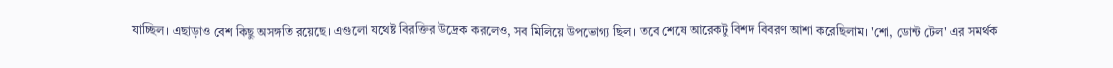যাচ্ছিল। এছাড়াও বেশ কিছু অসঙ্গতি রয়েছে। এগুলো যথেষ্ট বিরক্তির উদ্রেক করলেও, সব মিলিয়ে উপভোগ্য ছিল। তবে শেষে আরেকটু বিশদ বিবরণ আশা করেছিলাম। 'শো, ডোন্ট টেল' এর সমর্থক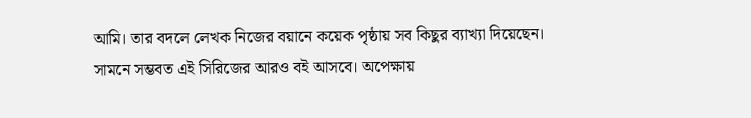আমি। তার বদলে লেখক নিজের বয়ানে কয়েক পৃষ্ঠায় সব কিছুর ব্যাখ্যা দিয়েছেন।
সামনে সম্ভবত এই সিরিজের আরও বই আসবে। অপেক্ষায়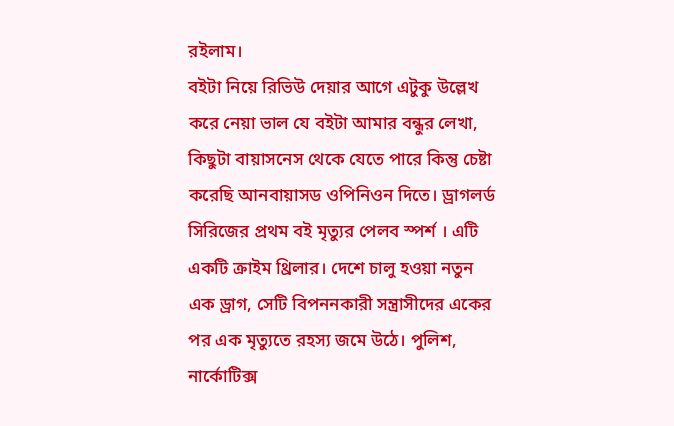রইলাম।
বইটা নিয়ে রিভিউ দেয়ার আগে এটুকু উল্লেখ করে নেয়া ভাল যে বইটা আমার বন্ধুর লেখা, কিছুটা বায়াসনেস থেকে যেতে পারে কিন্তু চেষ্টা করেছি আনবায়াসড ওপিনিওন দিতে। ড্রাগলর্ড সিরিজের প্রথম বই মৃত্যুর পেলব স্পর্শ । এটি একটি ক্রাইম থ্রিলার। দেশে চালু হওয়া নতুন এক ড্রাগ, সেটি বিপননকারী সন্ত্রাসীদের একের পর এক মৃত্যুতে রহস্য জমে উঠে। পুলিশ, নার্কোটিক্স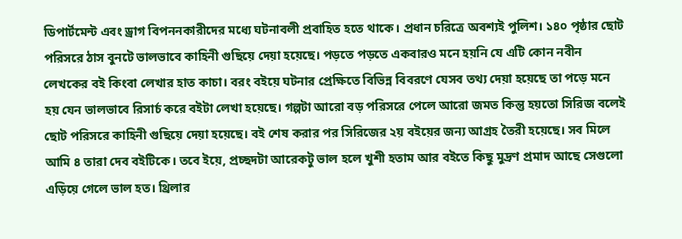ডিপার্টমেন্ট এবং ড্রাগ বিপননকারীদের মধ্যে ঘটনাবলী প্রবাহিত হতে থাকে। প্রধান চরিত্রে অবশ্যই পুলিশ। ১৪০ পৃষ্ঠার ছোট পরিসরে ঠাস বুনটে ভালভাবে কাহিনী গুছিয়ে দেয়া হয়েছে। পড়তে পড়তে একবারও মনে হয়নি যে এটি কোন নবীন লেখকের বই কিংবা লেখার হাত কাচা। বরং বইয়ে ঘটনার প্রেক্ষিতে বিভিন্ন বিবরণে যেসব তথ্য দেয়া হয়েছে তা পড়ে মনে হয় যেন ভালভাবে রিসার্চ করে বইটা লেখা হয়েছে। গল্পটা আরো বড় পরিসরে পেলে আরো জমত কিন্তু হয়তো সিরিজ বলেই ছোট পরিসরে কাহিনী গুছিয়ে দেয়া হয়েছে। বই শেষ করার পর সিরিজের ২য় বইয়ের জন্য আগ্রহ তৈরী হয়েছে। সব মিলে আমি ৪ তারা দেব বইটিকে। তবে ইয়ে, প্রচ্ছদটা আরেকটু ভাল হলে খুশী হতাম আর বইতে কিছু মুদ্রণ প্রমাদ আছে সেগুলো এড়িয়ে গেলে ভাল হত। থ্রিলার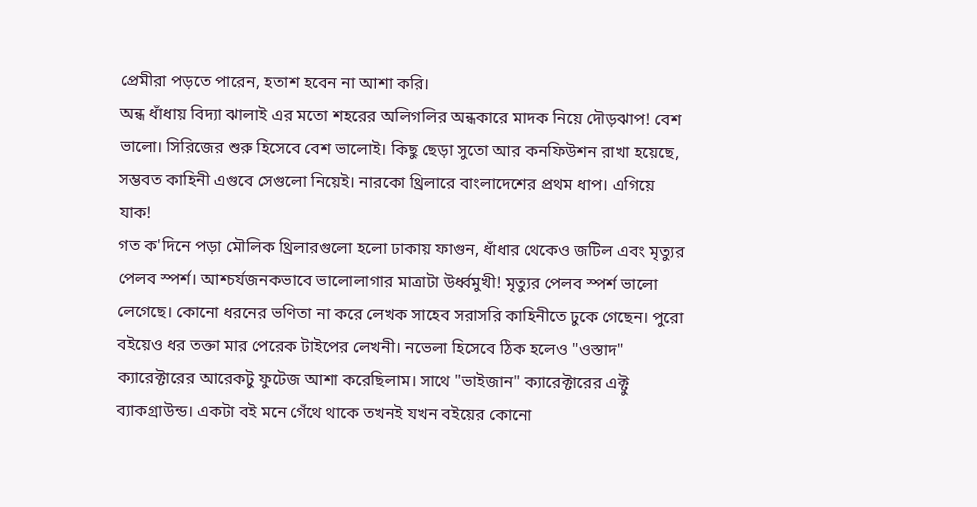প্রেমীরা পড়তে পারেন, হতাশ হবেন না আশা করি।
অন্ধ ধাঁধায় বিদ্যা ঝালাই এর মতো শহরের অলিগলির অন্ধকারে মাদক নিয়ে দৌড়ঝাপ! বেশ ভালো। সিরিজের শুরু হিসেবে বেশ ভালোই। কিছু ছেড়া সুতো আর কনফিউশন রাখা হয়েছে, সম্ভবত কাহিনী এগুবে সেগুলো নিয়েই। নারকো থ্রিলারে বাংলাদেশের প্রথম ধাপ। এগিয়ে যাক!
গত ক'দিনে পড়া মৌলিক থ্রিলারগুলো হলো ঢাকায় ফাগুন, ধাঁধার থেকেও জটিল এবং মৃত্যুর পেলব স্পর্শ। আশ্চর্যজনকভাবে ভালোলাগার মাত্রাটা উর্ধ্বমুখী! মৃত্যুর পেলব স্পর্শ ভালো লেগেছে। কোনো ধরনের ভণিতা না করে লেখক সাহেব সরাসরি কাহিনীতে ঢুকে গেছেন। পুরো বইয়েও ধর তক্তা মার পেরেক টাইপের লেখনী। নভেলা হিসেবে ঠিক হলেও "ওস্তাদ" ক্যারেক্টারের আরেকটু ফুটেজ আশা করেছিলাম। সাথে "ভাইজান" ক্যারেক্টারের এক্টু ব্যাকগ্রাউন্ড। একটা বই মনে গেঁথে থাকে তখনই যখন বইয়ের কোনো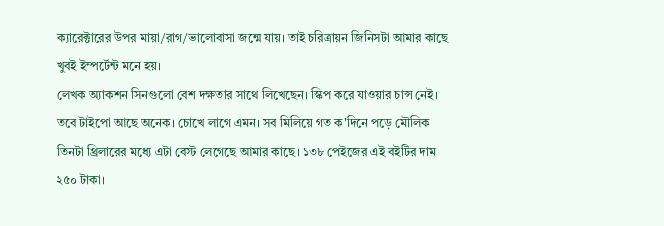ক্যারেক্টারের উপর মায়া/রাগ/ভালোবাসা জন্মে যায়। তাই চরিত্রায়ন জিনিসটা আমার কাছে খুবই ইম্পর্টেন্ট মনে হয়।
লেখক অ্যাকশন সিনগুলো বেশ দক্ষতার সাথে লিখেছেন। স্কিপ করে যাওয়ার চান্স নেই। তবে টাইপো আছে অনেক। চোখে লাগে এমন। সব মিলিয়ে গত ক'দিনে পড়ে মৌলিক তিনটা থ্রিলারের মধ্যে এটা বেস্ট লেগেছে আমার কাছে। ১৩৮ পেইজের এই বইটির দাম ২৫০ টাকা।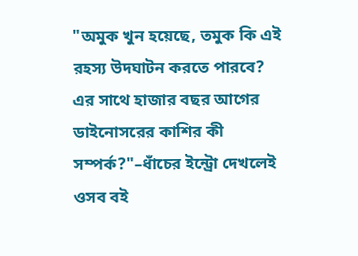"অমুক খুন হয়েছে, তমুক কি এই রহস্য উদঘাটন করতে পারবে? এর সাথে হাজার বছর আগের ডাইনোসরের কাশির কী সম্পর্ক?"–ধাঁচের ইন্ট্রো দেখলেই ওসব বই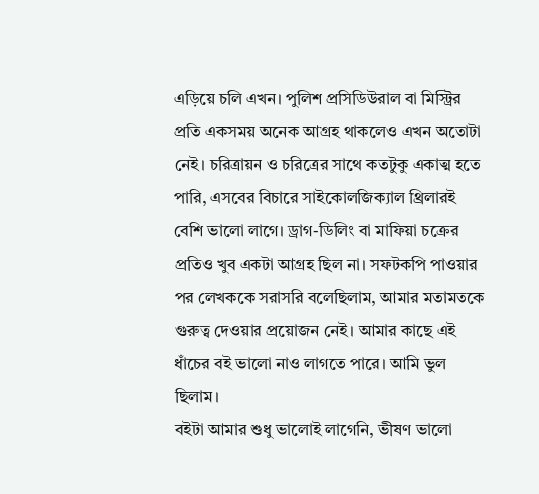এড়িয়ে চলি এখন। পুলিশ প্রসিডিউরাল বা মিস্ট্রির প্রতি একসময় অনেক আগ্রহ থাকলেও এখন অতোটা নেই। চরিত্রায়ন ও চরিত্রের সাথে কতটুকু একাত্ম হতে পারি, এসবের বিচারে সাইকোলজিক্যাল থ্রিলারই বেশি ভালো লাগে। ড্রাগ-ডিলিং বা মাফিয়া চক্রের প্রতিও খুব একটা আগ্রহ ছিল না। সফটকপি পাওয়ার পর লেখককে সরাসরি বলেছিলাম, আমার মতামতকে গুরুত্ব দেওয়ার প্রয়োজন নেই। আমার কাছে এই ধাঁচের বই ভালো নাও লাগতে পারে। আমি ভুল ছিলাম।
বইটা আমার শুধু ভালোই লাগেনি, ভীষণ ভালো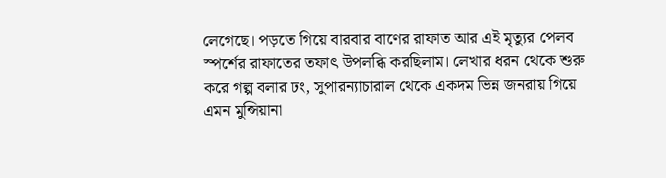লেগেছে। পড়তে গিয়ে বারবার বাণের রাফাত আর এই মৃত্যুর পেলব স্পর্শের রাফাতের তফাৎ উপলব্ধি করছিলাম। লেখার ধরন থেকে শুরু করে গল্প বলার ঢং, সুপারন্যাচারাল থেকে একদম ভিন্ন জনরায় গিয়ে এমন মুন্সিয়ানা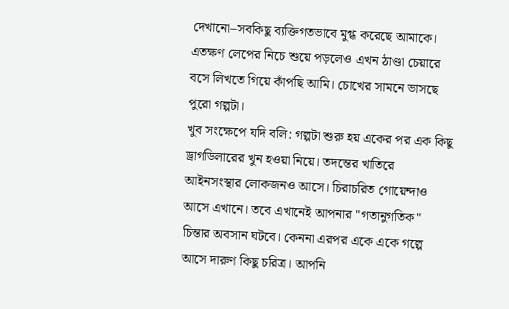দেখানো–সবকিছু ব্যক্তিগতভাবে মুগ্ধ করেছে আমাকে। এতক্ষণ লেপের নিচে শুয়ে পড়লেও এখন ঠাণ্ডা চেয়ারে বসে লিখতে গিয়ে কাঁপছি আমি। চোখের সামনে ভাসছে পুরো গল্পটা।
খুব সংক্ষেপে যদি বলি: গল্পটা শুরু হয় একের পর এক কিছু ড্রাগডিলারের খুন হওয়া নিয়ে। তদন্তের খাতিরে আইনসংস্থার লোকজনও আসে। চিরাচরিত গোয়েন্দাও আসে এখানে। তবে এখানেই আপনার "গতানুগতিক" চিন্তার অবসান ঘটবে। কেননা এরপর একে একে গল্পে আসে দারুণ কিছু চরিত্র। আপনি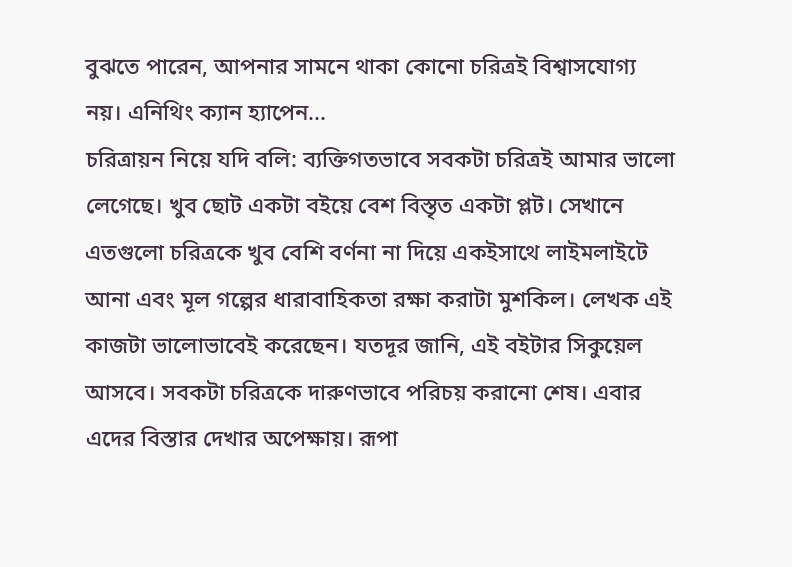বুঝতে পারেন, আপনার সামনে থাকা কোনো চরিত্রই বিশ্বাসযোগ্য নয়। এনিথিং ক্যান হ্যাপেন...
চরিত্রায়ন নিয়ে যদি বলি: ব্যক্তিগতভাবে সবকটা চরিত্রই আমার ভালো লেগেছে। খুব ছোট একটা বইয়ে বেশ বিস্তৃত একটা প্লট। সেখানে এতগুলো চরিত্রকে খুব বেশি বর্ণনা না দিয়ে একইসাথে লাইমলাইটে আনা এবং মূল গল্পের ধারাবাহিকতা রক্ষা করাটা মুশকিল। লেখক এই কাজটা ভালোভাবেই করেছেন। যতদূর জানি, এই বইটার সিকুয়েল আসবে। সবকটা চরিত্রকে দারুণভাবে পরিচয় করানো শেষ। এবার এদের বিস্তার দেখার অপেক্ষায়। রূপা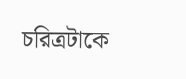চরিত্রটাকে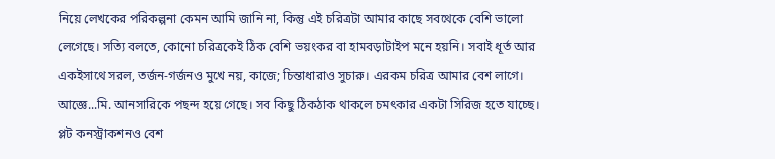নিয়ে লেখকের পরিকল্পনা কেমন আমি জানি না, কিন্তু এই চরিত্রটা আমার কাছে সবথেকে বেশি ভালো লেগেছে। সত্যি বলতে, কোনো চরিত্রকেই ঠিক বেশি ভয়ংকর বা হামবড়াটাইপ মনে হয়নি। সবাই ধূর্ত আর একইসাথে সরল, তর্জন-গর্জনও মুখে নয়, কাজে; চিন্তাধারাও সুচারু। এরকম চরিত্র আমার বেশ লাগে। আজ্ঞে...মি. আনসারিকে পছন্দ হয়ে গেছে। সব কিছু ঠিকঠাক থাকলে চমৎকার একটা সিরিজ হতে যাচ্ছে।
প্লট কনস্ট্রাকশনও বেশ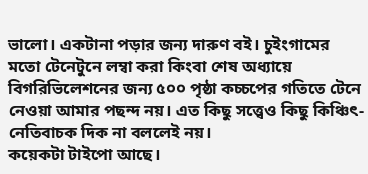ভালো। একটানা পড়ার জন্য দারুণ বই। চুইংগামের মতো টেনেটুনে লম্বা করা কিংবা শেষ অধ্যায়ে বিগরিভিলেশনের জন্য ৫০০ পৃষ্ঠা কচ্চপের গতিতে টেনে নেওয়া আমার পছন্দ নয়। এত কিছু সত্ত্বেও কিছু কিঞ্চিৎ-নেতিবাচক দিক না বললেই নয়।
কয়েকটা টাইপো আছে।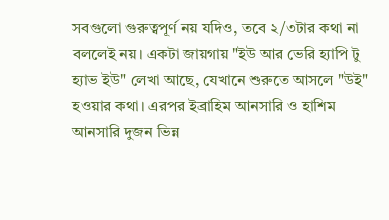সবগুলো গুরুত্বপূর্ণ নয় যদিও, তবে ২/৩টার কথা না বললেই নয়। একটা জায়গায় "ইউ আর ভেরি হ্যাপি টু হ্যাভ ইউ" লেখা আছে, যেখানে শুরুতে আসলে "উই" হওয়ার কথা। এরপর ইব্রাহিম আনসারি ও হাশিম আনসারি দুজন ভিন্ন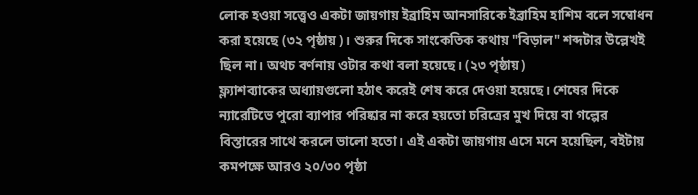লোক হওয়া সত্ত্বেও একটা জায়গায় ইব্রাহিম আনসারিকে ইব্রাহিম হাশিম বলে সম্বোধন করা হয়েছে (৩২ পৃষ্ঠায়)। শুরুর দিকে সাংকেতিক কথায় "বিড়াল" শব্দটার উল্লেখই ছিল না। অথচ বর্ণনায় ওটার কথা বলা হয়েছে। (২৩ পৃষ্ঠায়)
ফ্ল্যাশব্যাকের অধ্যায়গুলো হঠাৎ করেই শেষ করে দেওয়া হয়েছে। শেষের দিকে ন্যারেটিভে পুরো ব্যাপার পরিষ্কার না করে হয়তো চরিত্রের মুখ দিয়ে বা গল্পের বিস্তারের সাথে করলে ভালো হতো। এই একটা জায়গায় এসে মনে হয়েছিল, বইটায় কমপক্ষে আরও ২০/৩০ পৃষ্ঠা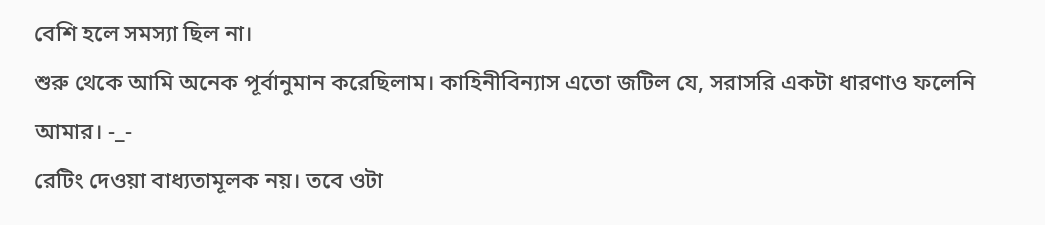বেশি হলে সমস্যা ছিল না।
শুরু থেকে আমি অনেক পূর্বানুমান করেছিলাম। কাহিনীবিন্যাস এতো জটিল যে, সরাসরি একটা ধারণাও ফলেনি আমার। -_-
রেটিং দেওয়া বাধ্যতামূলক নয়। তবে ওটা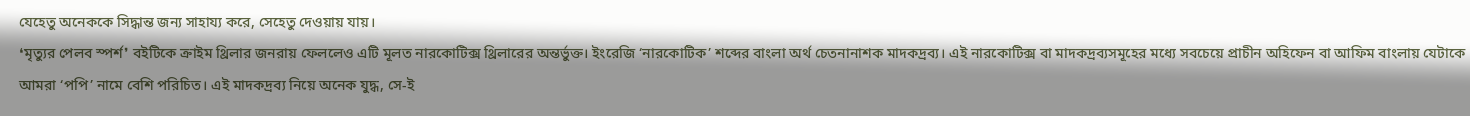যেহেতু অনেককে সিদ্ধান্ত জন্য সাহায্য করে, সেহেতু দেওয়ায় যায়।
❛মৃত্যুর পেলব স্পর্শ❜ বইটিকে ক্রাইম থ্রিলার জনরায় ফেললেও এটি মূলত নারকোটিক্স থ্রিলারের অন্তর্ভুক্ত। ইংরেজি ‘নারকোটিক’ শব্দের বাংলা অর্থ চেতনানাশক মাদকদ্রব্য। এই নারকোটিক্স বা মাদকদ্রব্যসমূহের মধ্যে সবচেয়ে প্রাচীন অহিফেন বা আফিম বাংলায় যেটাকে আমরা ‘পপি’ নামে বেশি পরিচিত। এই মাদকদ্রব্য নিয়ে অনেক যুদ্ধ, সে-ই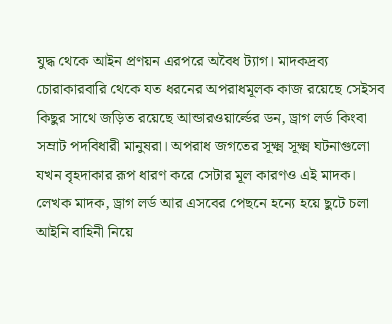যুদ্ধ থেকে আইন প্রণয়ন এরপরে অবৈধ ট্যাগ। মাদকদ্রব্য চোরাকারবারি থেকে যত ধরনের অপরাধমূলক কাজ রয়েছে সেইসব কিছুর সাথে জড়িত রয়েছে আন্ডারওয়ার্ল্ডের ডন, ড্রাগ লর্ড কিংবা সম্রাট পদবিধারী মানুষরা। অপরাধ জগতের সূক্ষ্ম সূক্ষ্ম ঘটনাগুলো যখন বৃহদাকার রূপ ধারণ করে সেটার মূল কারণও এই মাদক।
লেখক মাদক, ড্রাগ লর্ড আর এসবের পেছনে হন্যে হয়ে ছুটে চলা আইনি বাহিনী নিয়ে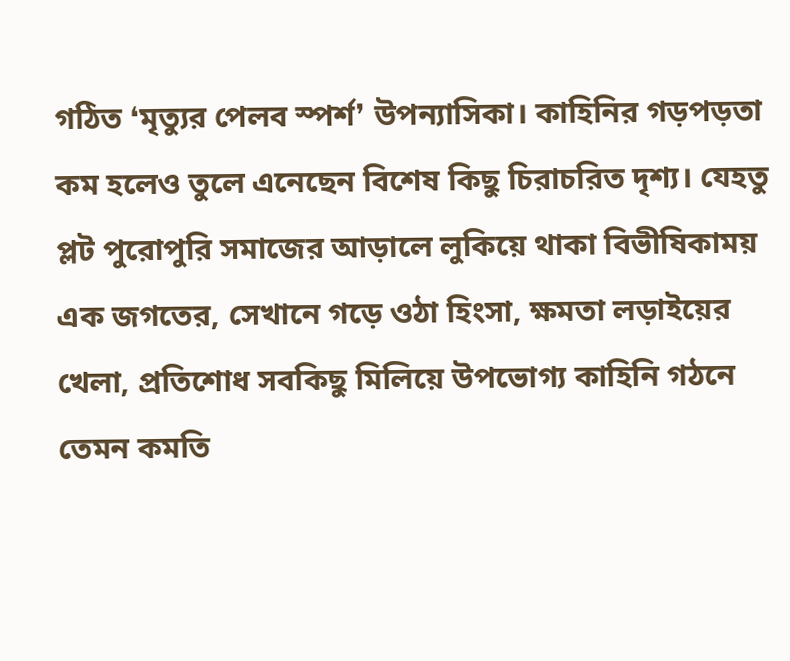গঠিত ❛মৃত্যুর পেলব স্পর্শ❜ উপন্যাসিকা। কাহিনির গড়পড়তা কম হলেও তুলে এনেছেন বিশেষ কিছু চিরাচরিত দৃশ্য। যেহতু প্লট পুরোপুরি সমাজের আড়ালে লুকিয়ে থাকা বিভীষিকাময় এক জগতের, সেখানে গড়ে ওঠা হিংসা, ক্ষমতা লড়াইয়ের খেলা, প্রতিশোধ সবকিছু মিলিয়ে উপভোগ্য কাহিনি গঠনে তেমন কমতি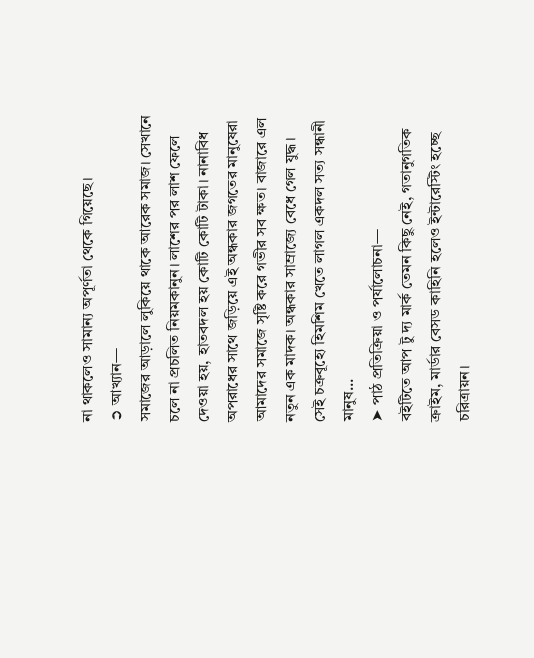না থাকলেও সামান্য অপূর্ণতা থেকে গিয়েছে।
➲ আখ্যান—
সমাজের আড়ালে লুকিয়ে থাকে আরেক সমাজ। সেখানে চলে না প্রচলিত নিয়মকানুন। লাশের পর লাশ ফেলে দেওয়া হয়, হাতবদল হয় কোটি কোটি টাকা। নানাবিধ অপরাধের সাথে জড়িয়ে এই অন্ধকার জগতের মানুষেরা আমাদের সমাজে সৃষ্টি করে গভীর সব ক্ষত। বাজারে এল নতুন এক মাদক। অন্ধকার সাম্রাজ্যে বেধে গেল যুদ্ধ। সেই চক্রবূহ্যে হিমশিম খেতে লাগল একদল সত্য সন্ধানী মানুষ...
➤ পাঠ প্রতিক্রিয়া ও পর্যালোচনা—
বইটিতে আপ টু দ্য মার্ক তেমন কিছু নেই, গতানুগতিক ক্রাইম, মার্ডার বেসড কাহিনি হলেও ইন্টারেস্টিং হচ্ছে চরিত্রায়ন।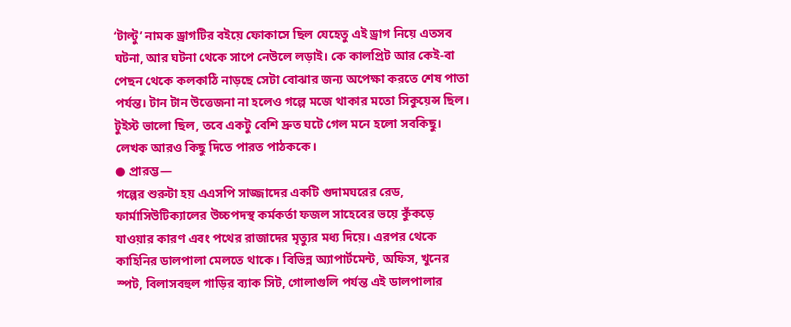‘টাল্টু’ নামক ড্রাগটির বইয়ে ফোকাসে ছিল যেহেতু এই ড্রাগ নিয়ে এতসব ঘটনা, আর ঘটনা থেকে সাপে নেউলে লড়াই। কে কালপ্রিট আর কেই-বা পেছন থেকে কলকাঠি নাড়ছে সেটা বোঝার জন্য অপেক্ষা করতে শেষ পাতা পর্যন্ত। টান টান উত্তেজনা না হলেও গল্পে মজে থাকার মতো সিকুয়েন্স ছিল। টুইস্ট ভালো ছিল, তবে একটু বেশি দ্রুত ঘটে গেল মনে হলো সবকিছু। লেখক আরও কিছু দিতে পারত পাঠককে।
● প্রারম্ভ—
গল্পের শুরুটা হয় এএসপি সাজ্জাদের একটি গুদামঘরের রেড, ফার্মাসিউটিক্যালের উচ্চপদস্থ কর্মকর্তা ফজল সাহেবের ভয়ে কুঁকড়ে যাওয়ার কারণ এবং পথের রাজাদের মৃত্যুর মধ্য দিয়ে। এরপর থেকে কাহিনির ডালপালা মেলতে থাকে। বিভিন্ন অ্যাপার্টমেন্ট, অফিস, খুনের স্পট, বিলাসবহুল গাড়ির ব্যাক সিট, গোলাগুলি পর্যন্ত এই ডালপালার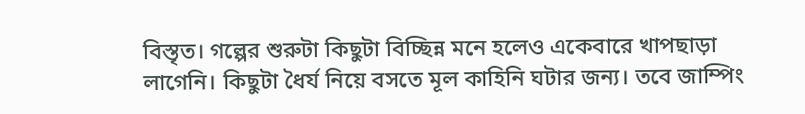বিস্তৃত। গল্পের শুরুটা কিছুটা বিচ্ছিন্ন মনে হলেও একেবারে খাপছাড়া লাগেনি। কিছুটা ধৈর্য নিয়ে বসতে মূল কাহিনি ঘটার জন্য। তবে জাম্পিং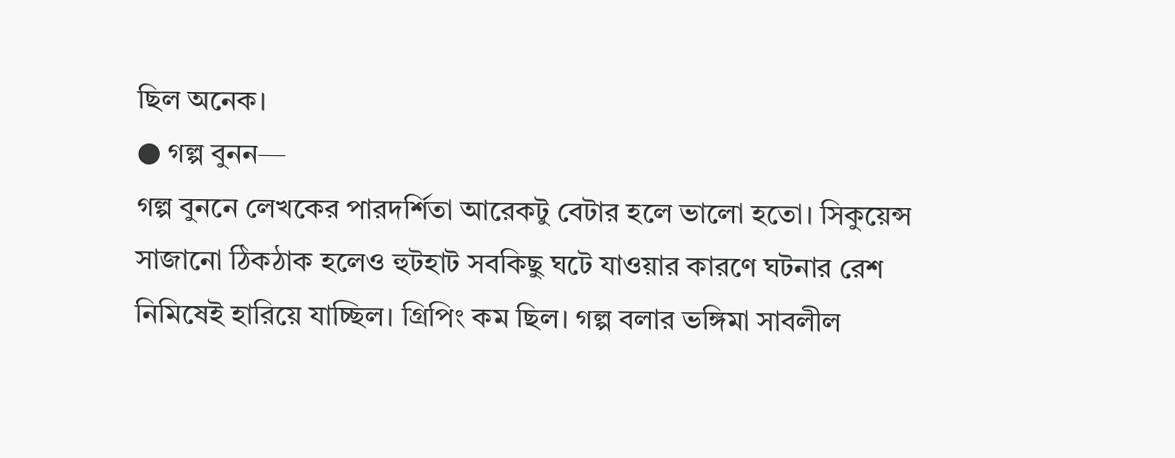ছিল অনেক।
● গল্প বুনন—
গল্প বুননে লেখকের পারদর্শিতা আরেকটু বেটার হলে ভালো হতো। সিকুয়েন্স সাজানো ঠিকঠাক হলেও হুটহাট সবকিছু ঘটে যাওয়ার কারণে ঘটনার রেশ নিমিষেই হারিয়ে যাচ্ছিল। গ্রিপিং কম ছিল। গল্প বলার ভঙ্গিমা সাবলীল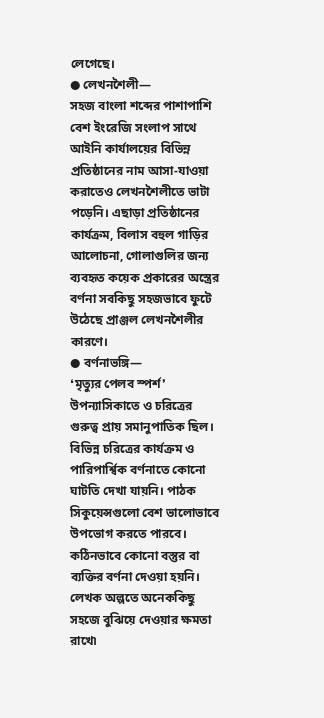লেগেছে।
● লেখনশৈলী—
সহজ বাংলা শব্দের পাশাপাশি বেশ ইংরেজি সংলাপ সাথে আইনি কার্যালয়ের বিভিন্ন প্রতিষ্ঠানের নাম আসা-যাওয়া করাতেও লেখনশৈলীতে ভাটা পড়েনি। এছাড়া প্রতিষ্ঠানের কার্যক্রম, বিলাস বহুল গাড়ির আলোচনা, গোলাগুলির জন্য ব্যবহৃত কয়েক প্রকারের অস্ত্রের বর্ণনা সবকিছু সহজভাবে ফুটে উঠেছে প্রাঞ্জল লেখনশৈলীর কারণে।
● বর্ণনাভঙ্গি—
❛মৃত্যুর পেলব স্পর্শ❜ উপন্যাসিকাতে ও চরিত্রের গুরুত্ব প্রায় সমানুপাতিক ছিল। বিভিন্ন চরিত্রের কার্যক্রম ও পারিপার্শ্বিক বর্ণনাতে কোনো ঘাটতি দেখা যায়নি। পাঠক সিকুয়েন্সগুলো বেশ ভালোভাবে উপভোগ করতে পারবে। কঠিনভাবে কোনো বস্তুর বা ব্যক্তির বর্ণনা দেওয়া হয়নি। লেখক অল্পতে অনেককিছু সহজে বুঝিয়ে দেওয়ার ক্ষমতা রাখে৷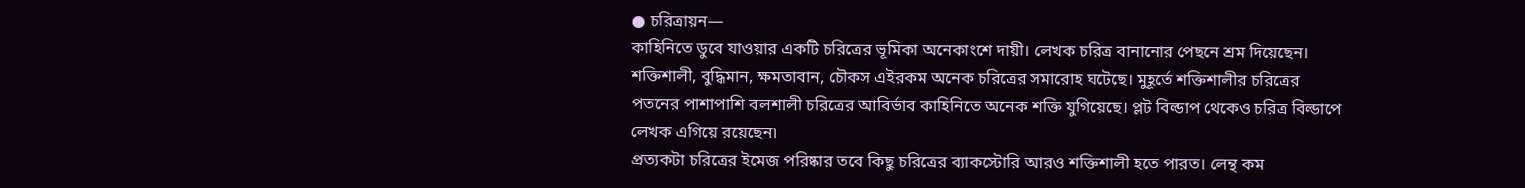● চরিত্রায়ন—
কাহিনিতে ডুবে যাওয়ার একটি চরিত্রের ভূমিকা অনেকাংশে দায়ী। লেখক চরিত্র বানানোর পেছনে শ্রম দিয়েছেন। শক্তিশালী, বুদ্ধিমান, ক্ষমতাবান, চৌকস এইরকম অনেক চরিত্রের সমারোহ ঘটেছে। মুহূর্তে শক্তিশালীর চরিত্রের পতনের পাশাপাশি বলশালী চরিত্রের আবির্ভাব কাহিনিতে অনেক শক্তি যুগিয়েছে। প্লট বিল্ডাপ থেকেও চরিত্র বিল্ডাপে লেখক এগিয়ে রয়েছেন৷
প্রত্যকটা চরিত্রের ইমেজ পরিষ্কার তবে কিছু চরিত্রের ব্যাকস্টোরি আরও শক্তিশালী হতে পারত। লেন্থ কম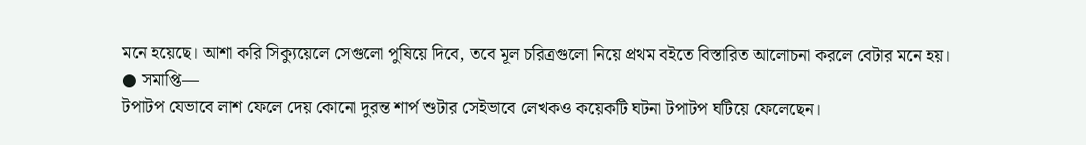মনে হয়েছে। আশা করি সিক্যুয়েলে সেগুলো পুষিয়ে দিবে, তবে মূল চরিত্রগুলো নিয়ে প্রথম বইতে বিস্তারিত আলোচনা করলে বেটার মনে হয়।
● সমাপ্তি—
টপাটপ যেভাবে লাশ ফেলে দেয় কোনো দুরন্ত শার্প শুটার সেইভাবে লেখকও কয়েকটি ঘটনা টপাটপ ঘটিয়ে ফেলেছেন।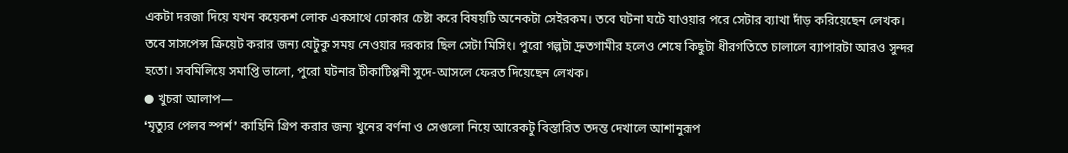একটা দরজা দিয়ে যখন কয়েকশ লোক একসাথে ঢোকার চেষ্টা করে বিষয়টি অনেকটা সেইরকম। তবে ঘটনা ঘটে যাওয়ার পরে সেটার ব্যাখা দাঁড় করিয়েছেন লেখক। তবে সাসপেন্স ক্রিয়েট করার জন্য যেটুকু সময় নেওয়ার দরকার ছিল সেটা মিসিং। পুরো গল্পটা দ্রুতগামীর হলেও শেষে কিছুটা ধীরগতিতে চালালে ব্যাপারটা আরও সুন্দর হতো। সবমিলিয়ে সমাপ্তি ভালো, পুরো ঘটনার টীকাটিপ্পনী সুদে-আসলে ফেরত দিয়েছেন লেখক।
● খুচরা আলাপ—
❛মৃত্যুর পেলব স্পর্শ❜ কাহিনি গ্রিপ করার জন্য খুনের বর্ণনা ও সেগুলো নিয়ে আরেকটু বিস্তারিত তদন্ত দেখালে আশানুরূপ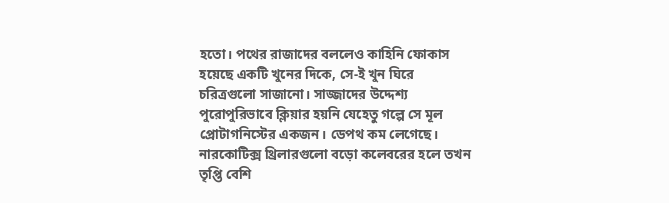হতো। পথের রাজাদের বললেও কাহিনি ফোকাস হয়েছে একটি খুনের দিকে, সে-ই খুন ঘিরে চরিত্রগুলো সাজানো। সাজ্জাদের উদ্দেশ্য পুরোপুরিভাবে ক্লিয়ার হয়নি যেহেতু গল্পে সে মূল প্রোটাগনিস্টের একজন। ডেপথ কম লেগেছে। নারকোটিক্স থ্রিলারগুলো বড়ো কলেবরের হলে তখন তৃপ্তি বেশি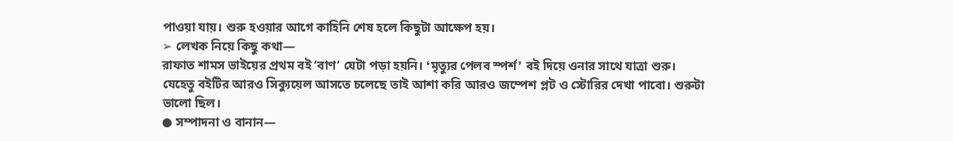পাওয়া যায়। শুরু হওয়ার আগে কাহিনি শেষ হলে কিছুটা আক্ষেপ হয়।
➢ লেখক নিয়ে কিছু কথা—
রাফাত শামস ভাইয়ের প্রথম বই ‘বাণ’ যেটা পড়া হয়নি। ❛মৃত্যুর পেলব স্পর্শ❜ বই দিয়ে ওনার সাথে যাত্রা শুরু। যেহেতু বইটির আরও সিক্যুয়েল আসতে চলেছে তাই আশা করি আরও জম্পেশ প্লট ও স্টোরির দেখা পাবো। শুরুটা ভালো ছিল।
● সম্পাদনা ও বানান—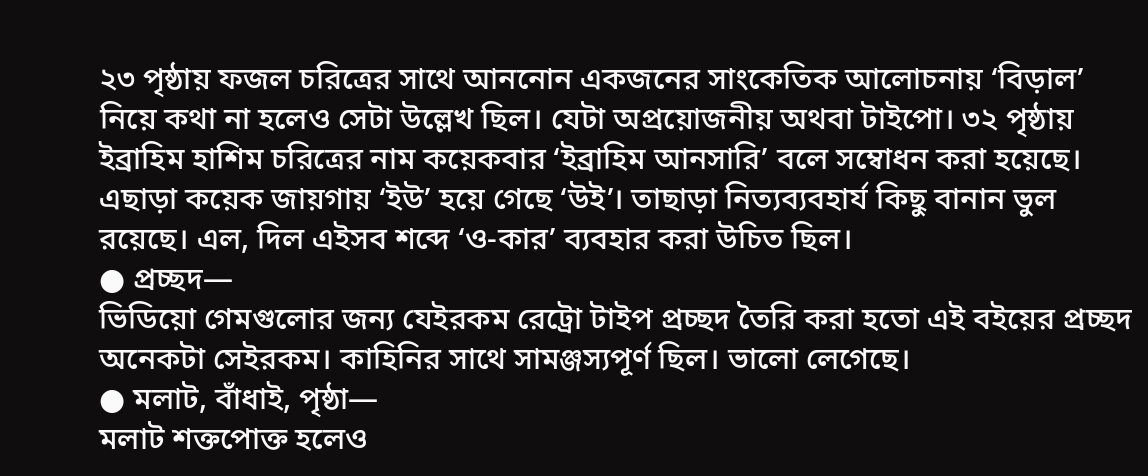২৩ পৃষ্ঠায় ফজল চরিত্রের সাথে আননোন একজনের সাংকেতিক আলোচনায় ‘বিড়াল’ নিয়ে কথা না হলেও সেটা উল্লেখ ছিল। যেটা অপ্রয়োজনীয় অথবা টাইপো। ৩২ পৃষ্ঠায় ইব্রাহিম হাশিম চরিত্রের নাম কয়েকবার ‘ইব্রাহিম আনসারি’ বলে সম্বোধন করা হয়েছে। এছাড়া কয়েক জায়গায় ‘ইউ’ হয়ে গেছে ‘উই’। তাছাড়া নিত্যব্যবহার্য কিছু বানান ভুল রয়েছে। এল, দিল এইসব শব্দে ‘ও-কার’ ব্যবহার করা উচিত ছিল।
● প্রচ্ছদ—
ভিডিয়ো গেমগুলোর জন্য যেইরকম রেট্রো টাইপ প্রচ্ছদ তৈরি করা হতো এই বইয়ের প্রচ্ছদ অনেকটা সেইরকম। কাহিনির সাথে সামঞ্জস্যপূর্ণ ছিল। ভালো লেগেছে।
● মলাট, বাঁধাই, পৃষ্ঠা—
মলাট শক্তপোক্ত হলেও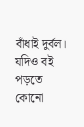বাঁধাই দুর্বল। যদিও বই পড়তে কোনো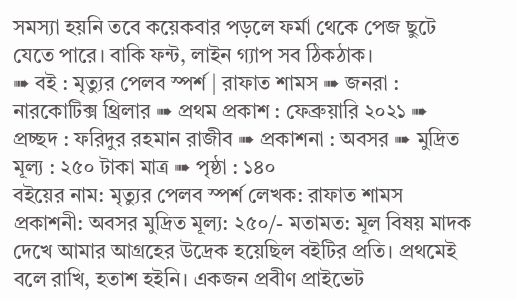সমস্যা হয়নি তবে কয়েকবার পড়লে ফর্মা থেকে পেজ ছুটে যেতে পারে। বাকি ফন্ট, লাইন গ্যাপ সব ঠিকঠাক।
➠ বই : মৃত্যুর পেলব স্পর্শ | রাফাত শামস ➠ জনরা : নারকোটিক্স থ্রিলার ➠ প্রথম প্রকাশ : ফেব্রুয়ারি ২০২১ ➠ প্রচ্ছদ : ফরিদুর রহমান রাজীব ➠ প্রকাশনা : অবসর ➠ মুদ্রিত মূল্য : ২৫০ টাকা মাত্র ➠ পৃষ্ঠা : ১৪০
বইয়ের নাম: মৃত্যুর পেলব স্পর্শ লেখক: রাফাত শামস প্রকাশনী: অবসর মুদ্রিত মূল্য: ২৫০/- মতামত: মূল বিষয় মাদক দেখে আমার আগ্রহের উদ্রেক হয়েছিল বইটির প্রতি। প্রথমেই বলে রাখি, হতাশ হইনি। একজন প্রবীণ প্রাইভেট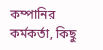কম্পানির কর্মকর্তা, কিছু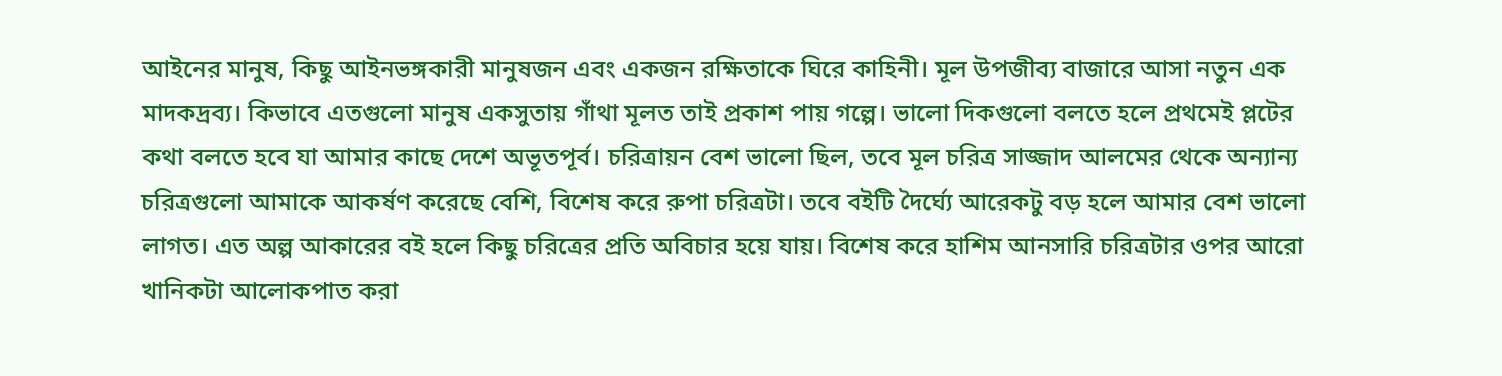আইনের মানুষ, কিছু আইনভঙ্গকারী মানুষজন এবং একজন রক্ষিতাকে ঘিরে কাহিনী। মূল উপজীব্য বাজারে আসা নতুন এক মাদকদ্রব্য। কিভাবে এতগুলো মানুষ একসুতায় গাঁথা মূলত তাই প্রকাশ পায় গল্পে। ভালো দিকগুলো বলতে হলে প্রথমেই প্লটের কথা বলতে হবে যা আমার কাছে দেশে অভূতপূর্ব। চরিত্রায়ন বেশ ভালো ছিল, তবে মূল চরিত্র সাজ্জাদ আলমের থেকে অন্যান্য চরিত্রগুলো আমাকে আকর্ষণ করেছে বেশি, বিশেষ করে রুপা চরিত্রটা। তবে বইটি দৈর্ঘ্যে আরেকটু বড় হলে আমার বেশ ভালো লাগত। এত অল্প আকারের বই হলে কিছু চরিত্রের প্রতি অবিচার হয়ে যায়। বিশেষ করে হাশিম আনসারি চরিত্রটার ওপর আরো খানিকটা আলোকপাত করা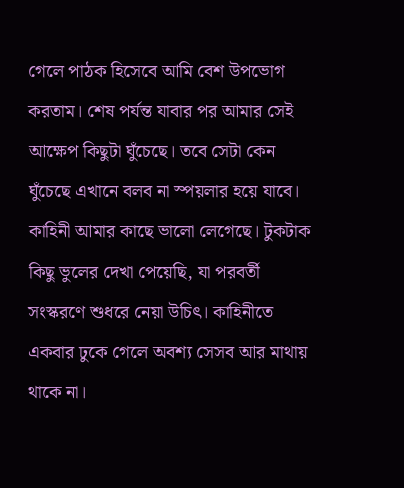গেলে পাঠক হিসেবে আমি বেশ উপভোগ করতাম। শেষ পর্যন্ত যাবার পর আমার সেই আক্ষেপ কিছুটা ঘুঁচেছে। তবে সেটা কেন ঘুঁচেছে এখানে বলব না স্পয়লার হয়ে যাবে। কাহিনী আমার কাছে ভালো লেগেছে। টুকটাক কিছু ভুলের দেখা পেয়েছি, যা পরবর্তী সংস্করণে শুধরে নেয়া উচিৎ। কাহিনীতে একবার ঢুকে গেলে অবশ্য সেসব আর মাথায় থাকে না।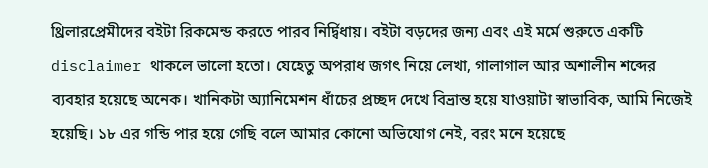থ্রিলারপ্রেমীদের বইটা রিকমেন্ড করতে পারব নির্দ্বিধায়। বইটা বড়দের জন্য এবং এই মর্মে শুরুতে একটি disclaimer থাকলে ভালো হতো। যেহেতু অপরাধ জগৎ নিয়ে লেখা, গালাগাল আর অশালীন শব্দের ব্যবহার হয়েছে অনেক। খানিকটা অ্যানিমেশন ধাঁচের প্রচ্ছদ দেখে বিভ্রান্ত হয়ে যাওয়াটা স্বাভাবিক, আমি নিজেই হয়েছি। ১৮ এর গন্ডি পার হয়ে গেছি বলে আমার কোনো অভিযোগ নেই, বরং মনে হয়েছে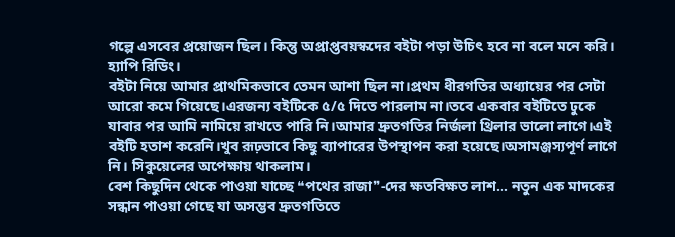গল্পে এসবের প্রয়োজন ছিল। কিন্তু অপ্রাপ্তবয়স্কদের বইটা পড়া উচিৎ হবে না বলে মনে করি। হ্যাপি রিডিং।
বইটা নিয়ে আমার প্রাথমিকভাবে তেমন আশা ছিল না।প্রথম ধীরগতির অধ্যায়ের পর সেটা আরো কমে গিয়েছে।এরজন্য বইটিকে ৫/৫ দিতে পারলাম না।তবে একবার বইটিতে ঢুকে যাবার পর আমি নামিয়ে রাখতে পারি নি।আমার দ্রুতগতির নির্জলা থ্রিলার ভালো লাগে।এই বইটি হতাশ করেনি।খুব রূঢ়ভাবে কিছু ব্যাপারের উপস্থাপন করা হয়েছে।অসামঞ্জস্যপূর্ণ লাগে নি। সিকুয়েলের অপেক্ষায় থাকলাম।
বেশ কিছুদিন থেকে পাওয়া যাচ্ছে ❝পথের রাজা❞-দের ক্ষতবিক্ষত লাশ... নতুন এক মাদকের সন্ধান পাওয়া গেছে যা অসম্ভব দ্রুতগতিতে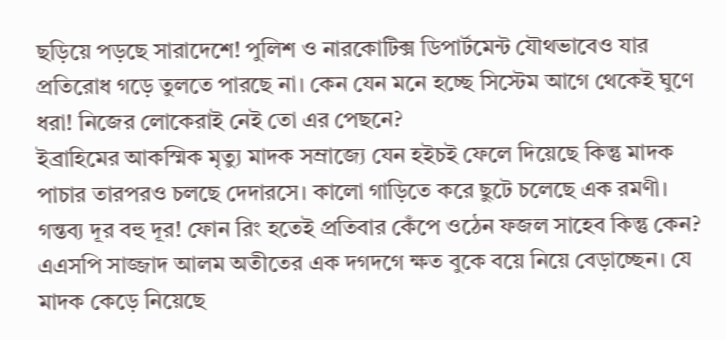ছড়িয়ে পড়ছে সারাদেশে! পুলিশ ও নারকোটিক্স ডিপার্টমেন্ট যৌথভাবেও যার প্রতিরোধ গড়ে তুলতে পারছে না। কেন যেন মনে হচ্ছে সিস্টেম আগে থেকেই ঘুণে ধরা! নিজের লোকেরাই নেই তো এর পেছনে?
ইব্রাহিমের আকস্মিক মৃত্যু মাদক সম্রাজ্যে যেন হইচই ফেলে দিয়েছে কিন্তু মাদক পাচার তারপরও চলছে দেদারসে। কালো গাড়িতে করে ছুটে চলেছে এক রমণী। গন্তব্য দূর বহু দূর! ফোন রিং হতেই প্রতিবার কেঁপে ওঠেন ফজল সাহেব কিন্তু কেন? এএসপি সাজ্জাদ আলম অতীতের এক দগদগে ক্ষত বুকে বয়ে নিয়ে বেড়াচ্ছেন। যে মাদক কেড়ে নিয়েছে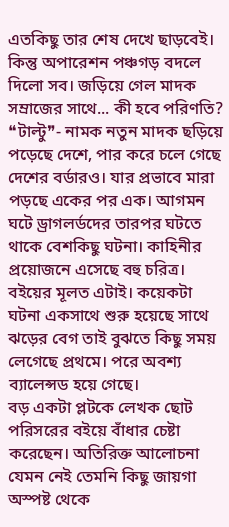এতকিছু তার শেষ দেখে ছাড়বেই। কিন্তু অপারেশন পঞ্চগড় বদলে দিলো সব। জড়িয়ে গেল মাদক সম্রাজের সাথে... কী হবে পরিণতি?
❝টাল্টু❞- নামক নতুন মাদক ছড়িয়ে পড়েছে দেশে, পার করে চলে গেছে দেশের বর্ডারও। যার প্রভাবে মারা পড়ছে একের পর এক। আগমন ঘটে ড্রাগলর্ডদের তারপর ঘটতে থাকে বেশকিছু ঘটনা। কাহিনীর প্রয়োজনে এসেছে বহু চরিত্র। বইয়ের মূলত এটাই। কয়েকটা ঘটনা একসাথে শুরু হয়েছে সাথে ঝড়ের বেগ তাই বুঝতে কিছু সময় লেগেছে প্রথমে। পরে অবশ্য ব্যালেন্সড হয়ে গেছে।
বড় একটা প্লটকে লেখক ছোট পরিসরের বইয়ে বাঁধার চেষ্টা করেছেন। অতিরিক্ত আলোচনা যেমন নেই তেমনি কিছু জায়গা অস্পষ্ট থেকে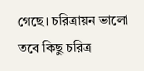গেছে। চরিত্রায়ন ভালো তবে কিছু চরিত্র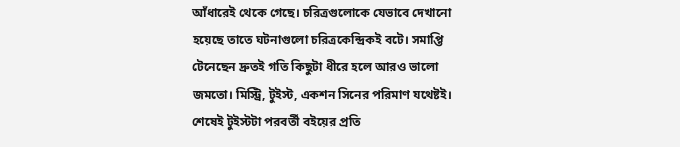আঁধারেই থেকে গেছে। চরিত্রগুলোকে যেভাবে দেখানো হয়েছে তাতে ঘটনাগুলো চরিত্রকেন্দ্রিকই বটে। সমাপ্তি টেনেছেন দ্রুতই গতি কিছুটা ধীরে হলে আরও ভালো জমতো। মিস্ট্রি, টুইস্ট, একশন সিনের পরিমাণ যথেষ্টই। শেষেই টুইস্টটা পরবর্তী বইয়ের প্রতি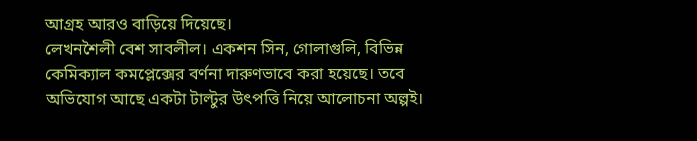আগ্রহ আরও বাড়িয়ে দিয়েছে।
লেখনশৈলী বেশ সাবলীল। একশন সিন, গোলাগুলি, বিভিন্ন কেমিক্যাল কমপ্লেক্সের বর্ণনা দারুণভাবে করা হয়েছে। তবে অভিযোগ আছে একটা টাল্টুর উৎপত্তি নিয়ে আলোচনা অল্পই।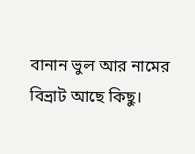বানান ভুল আর নামের বিভ্রাট আছে কিছু।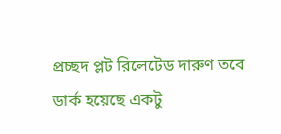প্রচ্ছদ প্লট রিলেটেড দারুণ তবে ডার্ক হয়েছে একটু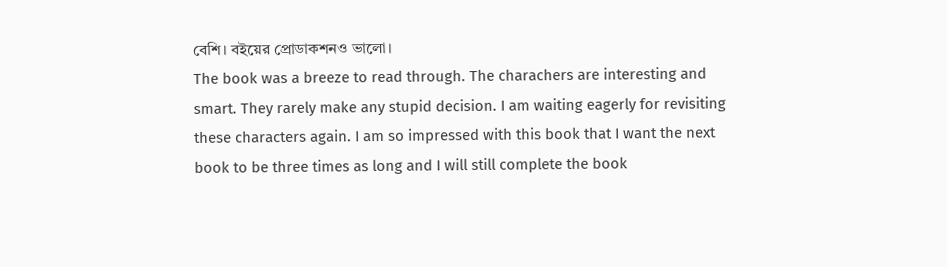বেশি। বইয়ের প্রোডাকশনও ভালো।
The book was a breeze to read through. The charachers are interesting and smart. They rarely make any stupid decision. I am waiting eagerly for revisiting these characters again. I am so impressed with this book that I want the next book to be three times as long and I will still complete the book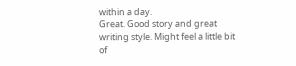within a day.
Great. Good story and great writing style. Might feel a little bit of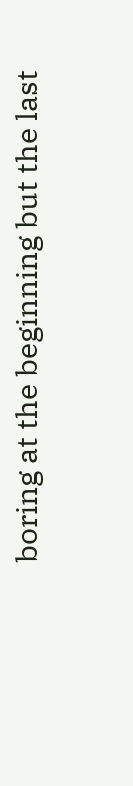boring at the beginning but the last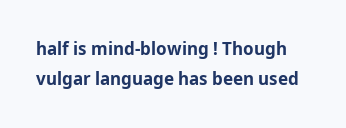half is mind-blowing ! Though vulgar language has been used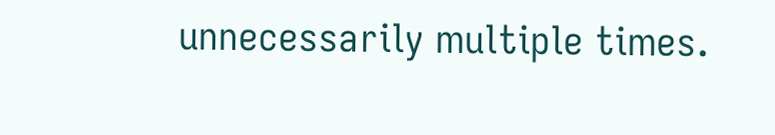unnecessarily multiple times.